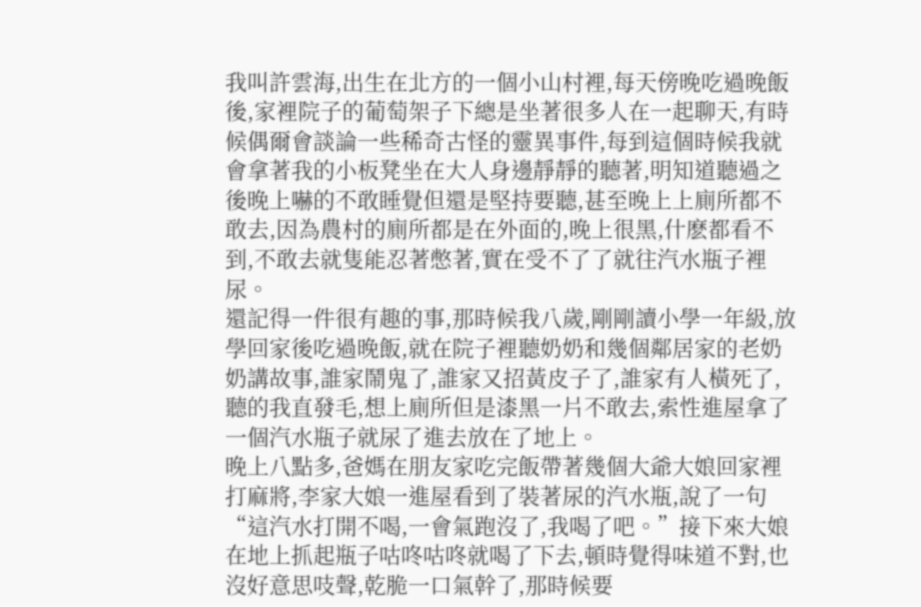我叫許雲海,出生在北方的一個小山村裡,每天傍晚吃過晚飯後,家裡院子的葡萄架子下總是坐著很多人在一起聊天,有時候偶爾會談論一些稀奇古怪的靈異事件,每到這個時候我就會拿著我的小板凳坐在大人身邊靜靜的聽著,明知道聽過之後晚上嚇的不敢睡覺但還是堅持要聽,甚至晚上上廁所都不敢去,因為農村的廁所都是在外面的,晚上很黑,什麽都看不到,不敢去就隻能忍著憋著,實在受不了了就往汽水瓶子裡尿。
還記得一件很有趣的事,那時候我八歲,剛剛讀小學一年級,放學回家後吃過晚飯,就在院子裡聽奶奶和幾個鄰居家的老奶奶講故事,誰家鬧鬼了,誰家又招黃皮子了,誰家有人橫死了,聽的我直發毛,想上廁所但是漆黑一片不敢去,索性進屋拿了一個汽水瓶子就尿了進去放在了地上。
晚上八點多,爸媽在朋友家吃完飯帶著幾個大爺大娘回家裡打麻將,李家大娘一進屋看到了裝著尿的汽水瓶,說了一句“這汽水打開不喝,一會氣跑沒了,我喝了吧。”接下來大娘在地上抓起瓶子咕咚咕咚就喝了下去,頓時覺得味道不對,也沒好意思吱聲,乾脆一口氣幹了,那時候要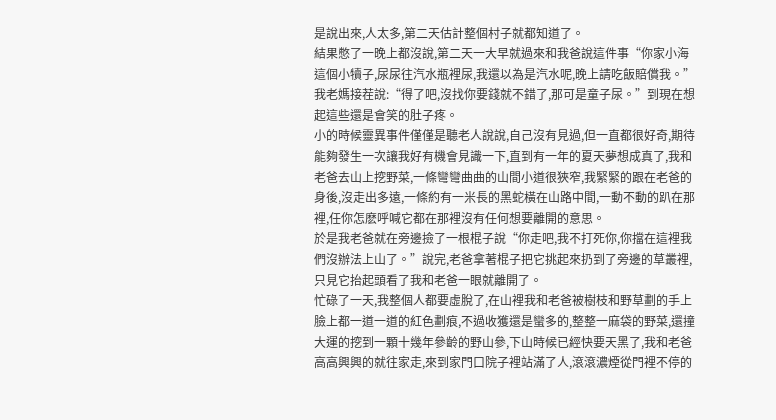是說出來,人太多,第二天估計整個村子就都知道了。
結果憋了一晚上都沒說,第二天一大早就過來和我爸說這件事“你家小海這個小犢子,尿尿往汽水瓶裡尿,我還以為是汽水呢,晚上請吃飯賠償我。”
我老媽接茬說:“得了吧,沒找你要錢就不錯了,那可是童子尿。”到現在想起這些還是會笑的肚子疼。
小的時候靈異事件僅僅是聽老人說說,自己沒有見過,但一直都很好奇,期待能夠發生一次讓我好有機會見識一下,直到有一年的夏天夢想成真了,我和老爸去山上挖野菜,一條彎彎曲曲的山間小道很狹窄,我緊緊的跟在老爸的身後,沒走出多遠,一條約有一米長的黑蛇橫在山路中間,一動不動的趴在那裡,任你怎麽呼喊它都在那裡沒有任何想要離開的意思。
於是我老爸就在旁邊撿了一根棍子說“你走吧,我不打死你,你擋在這裡我們沒辦法上山了。”說完,老爸拿著棍子把它挑起來扔到了旁邊的草叢裡,只見它抬起頭看了我和老爸一眼就離開了。
忙碌了一天,我整個人都要虛脫了,在山裡我和老爸被樹枝和野草劃的手上臉上都一道一道的紅色劃痕,不過收獲還是蠻多的,整整一麻袋的野菜,還撞大運的挖到一顆十幾年參齡的野山參,下山時候已經快要天黑了,我和老爸高高興興的就往家走,來到家門口院子裡站滿了人,滾滾濃煙從門裡不停的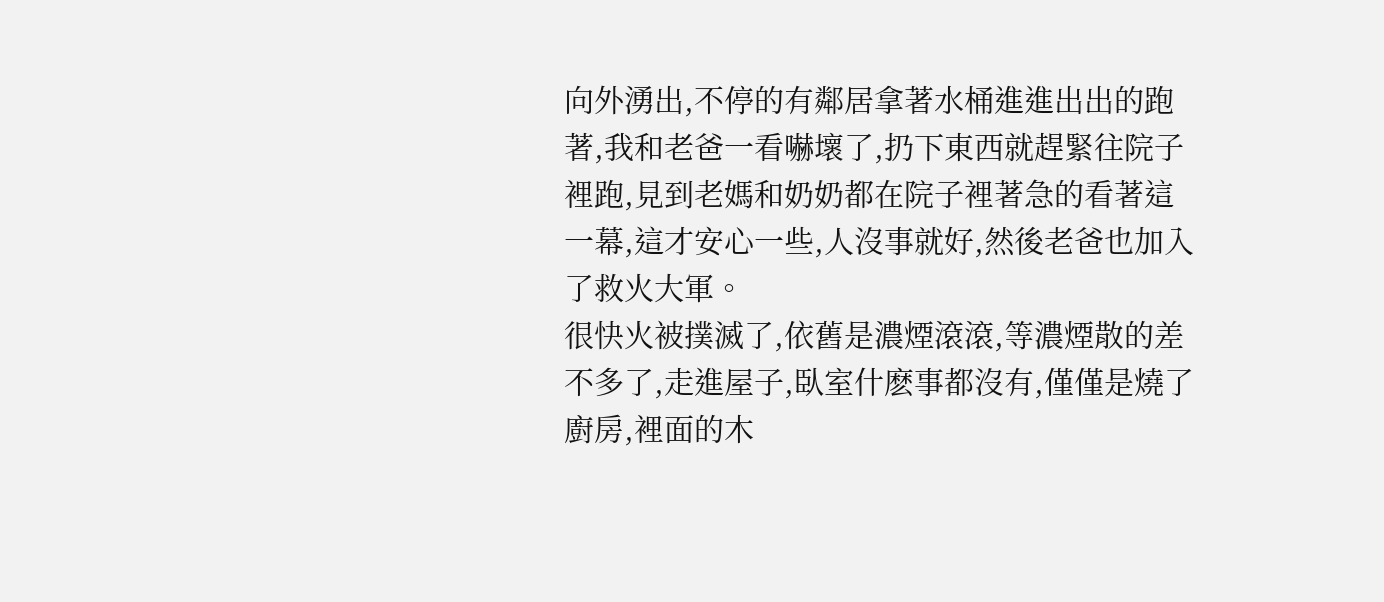向外湧出,不停的有鄰居拿著水桶進進出出的跑著,我和老爸一看嚇壞了,扔下東西就趕緊往院子裡跑,見到老媽和奶奶都在院子裡著急的看著這一幕,這才安心一些,人沒事就好,然後老爸也加入了救火大軍。
很快火被撲滅了,依舊是濃煙滾滾,等濃煙散的差不多了,走進屋子,臥室什麽事都沒有,僅僅是燒了廚房,裡面的木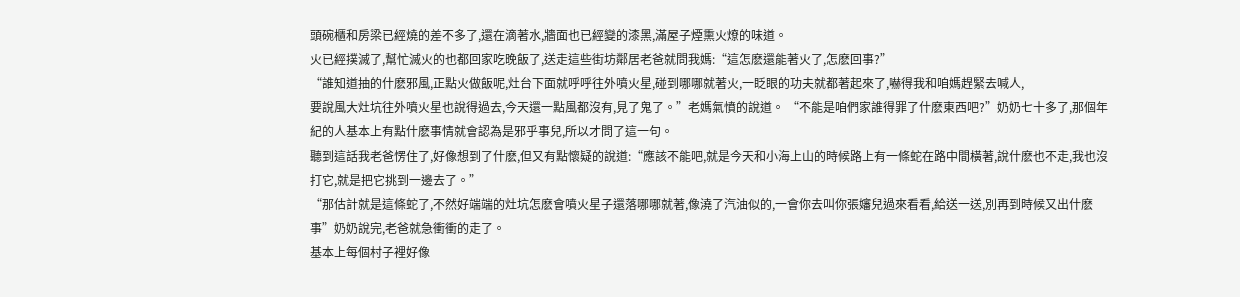頭碗櫃和房梁已經燒的差不多了,還在滴著水,牆面也已經變的漆黑,滿屋子煙熏火燎的味道。
火已經撲滅了,幫忙滅火的也都回家吃晚飯了,送走這些街坊鄰居老爸就問我媽:“這怎麽還能著火了,怎麽回事?”
“誰知道抽的什麽邪風,正點火做飯呢,灶台下面就呼呼往外噴火星,碰到哪哪就著火,一眨眼的功夫就都著起來了,嚇得我和咱媽趕緊去喊人,
要說風大灶坑往外噴火星也說得過去,今天還一點風都沒有,見了鬼了。”老媽氣憤的說道。 “不能是咱們家誰得罪了什麽東西吧?”奶奶七十多了,那個年紀的人基本上有點什麽事情就會認為是邪乎事兒,所以才問了這一句。
聽到這話我老爸愣住了,好像想到了什麽,但又有點懷疑的說道:“應該不能吧,就是今天和小海上山的時候路上有一條蛇在路中間橫著,說什麽也不走,我也沒打它,就是把它挑到一邊去了。”
“那估計就是這條蛇了,不然好端端的灶坑怎麽會噴火星子還落哪哪就著,像澆了汽油似的,一會你去叫你張嬸兒過來看看,給送一送,別再到時候又出什麽事”奶奶說完,老爸就急衝衝的走了。
基本上每個村子裡好像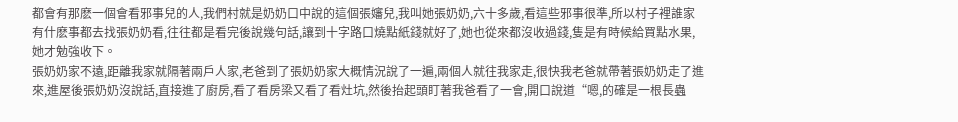都會有那麽一個會看邪事兒的人,我們村就是奶奶口中說的這個張嬸兒,我叫她張奶奶,六十多歲,看這些邪事很準,所以村子裡誰家有什麽事都去找張奶奶看,往往都是看完後說幾句話,讓到十字路口燒點紙錢就好了,她也從來都沒收過錢,隻是有時候給買點水果,她才勉強收下。
張奶奶家不遠,距離我家就隔著兩戶人家,老爸到了張奶奶家大概情況說了一遍,兩個人就往我家走,很快我老爸就帶著張奶奶走了進來,進屋後張奶奶沒說話,直接進了廚房,看了看房梁又看了看灶坑,然後抬起頭盯著我爸看了一會,開口說道“嗯,的確是一根長蟲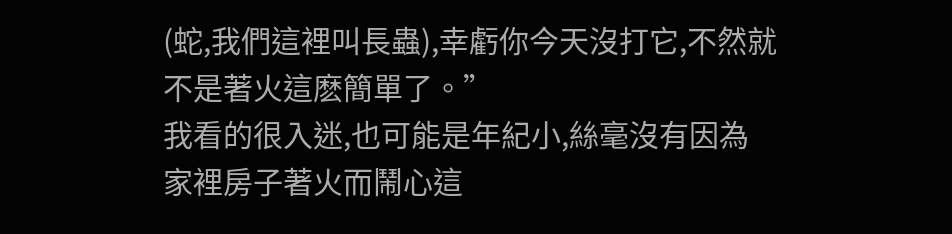(蛇,我們這裡叫長蟲),幸虧你今天沒打它,不然就不是著火這麽簡單了。”
我看的很入迷,也可能是年紀小,絲毫沒有因為家裡房子著火而鬧心這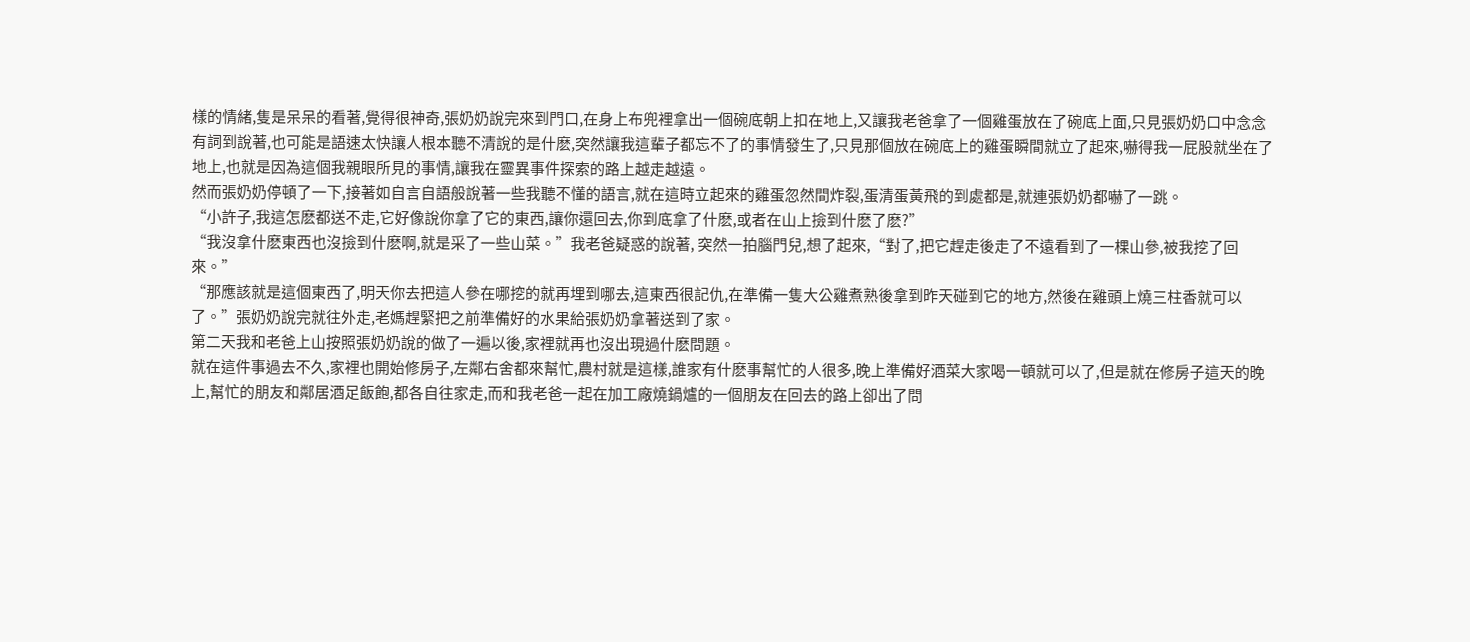樣的情緒,隻是呆呆的看著,覺得很神奇,張奶奶說完來到門口,在身上布兜裡拿出一個碗底朝上扣在地上,又讓我老爸拿了一個雞蛋放在了碗底上面,只見張奶奶口中念念有詞到說著,也可能是語速太快讓人根本聽不清說的是什麽,突然讓我這輩子都忘不了的事情發生了,只見那個放在碗底上的雞蛋瞬間就立了起來,嚇得我一屁股就坐在了地上,也就是因為這個我親眼所見的事情,讓我在靈異事件探索的路上越走越遠。
然而張奶奶停頓了一下,接著如自言自語般說著一些我聽不懂的語言,就在這時立起來的雞蛋忽然間炸裂,蛋清蛋黃飛的到處都是,就連張奶奶都嚇了一跳。
“小許子,我這怎麽都送不走,它好像說你拿了它的東西,讓你還回去,你到底拿了什麽,或者在山上撿到什麽了麽?”
“我沒拿什麽東西也沒撿到什麽啊,就是采了一些山菜。”我老爸疑惑的說著, 突然一拍腦門兒,想了起來,“對了,把它趕走後走了不遠看到了一棵山參,被我挖了回來。”
“那應該就是這個東西了,明天你去把這人參在哪挖的就再埋到哪去,這東西很記仇,在準備一隻大公雞煮熟後拿到昨天碰到它的地方,然後在雞頭上燒三柱香就可以了。”張奶奶說完就往外走,老媽趕緊把之前準備好的水果給張奶奶拿著送到了家。
第二天我和老爸上山按照張奶奶說的做了一遍以後,家裡就再也沒出現過什麽問題。
就在這件事過去不久,家裡也開始修房子,左鄰右舍都來幫忙,農村就是這樣,誰家有什麽事幫忙的人很多,晚上準備好酒菜大家喝一頓就可以了,但是就在修房子這天的晚上,幫忙的朋友和鄰居酒足飯飽,都各自往家走,而和我老爸一起在加工廠燒鍋爐的一個朋友在回去的路上卻出了問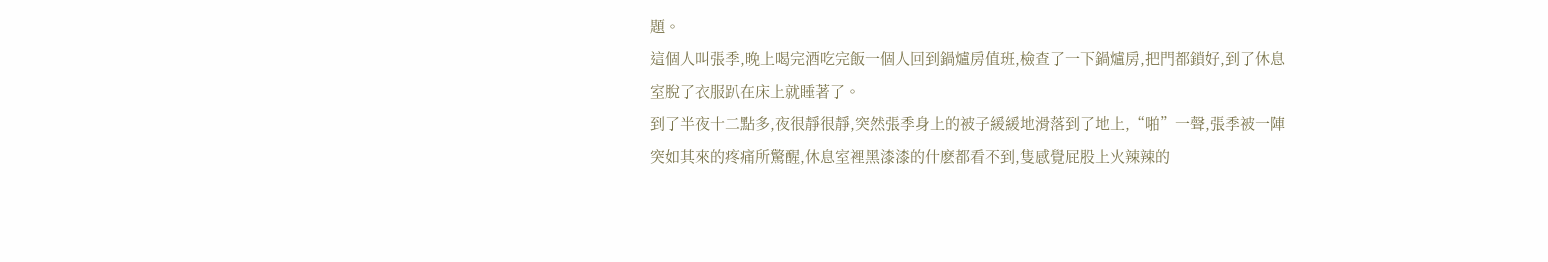題。
這個人叫張季,晚上喝完酒吃完飯一個人回到鍋爐房值班,檢查了一下鍋爐房,把門都鎖好,到了休息室脫了衣服趴在床上就睡著了。
到了半夜十二點多,夜很靜很靜,突然張季身上的被子緩緩地滑落到了地上,“啪”一聲,張季被一陣突如其來的疼痛所驚醒,休息室裡黑漆漆的什麽都看不到,隻感覺屁股上火辣辣的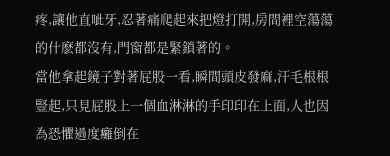疼,讓他直呲牙,忍著痛爬起來把燈打開,房間裡空蕩蕩的什麽都沒有,門窗都是緊鎖著的。
當他拿起鏡子對著屁股一看,瞬間頭皮發麻,汗毛根根豎起,只見屁股上一個血淋淋的手印印在上面,人也因為恐懼過度癱倒在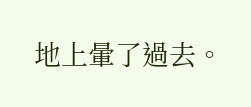地上暈了過去。